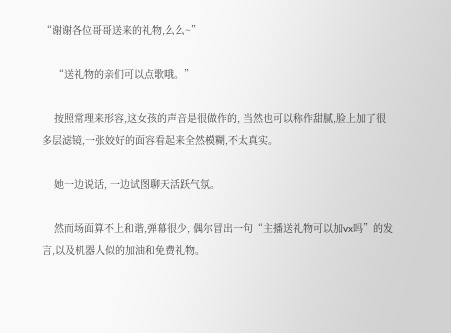“谢谢各位哥哥送来的礼物,么么~”

    “送礼物的亲们可以点歌哦。”

    按照常理来形容,这女孩的声音是很做作的, 当然也可以称作甜腻,脸上加了很多层滤镜,一张姣好的面容看起来全然模糊,不太真实。

    她一边说话, 一边试图聊天活跃气氛。

    然而场面算不上和谐,弹幕很少, 偶尔冒出一句“主播送礼物可以加vx吗”的发言,以及机器人似的加油和免费礼物。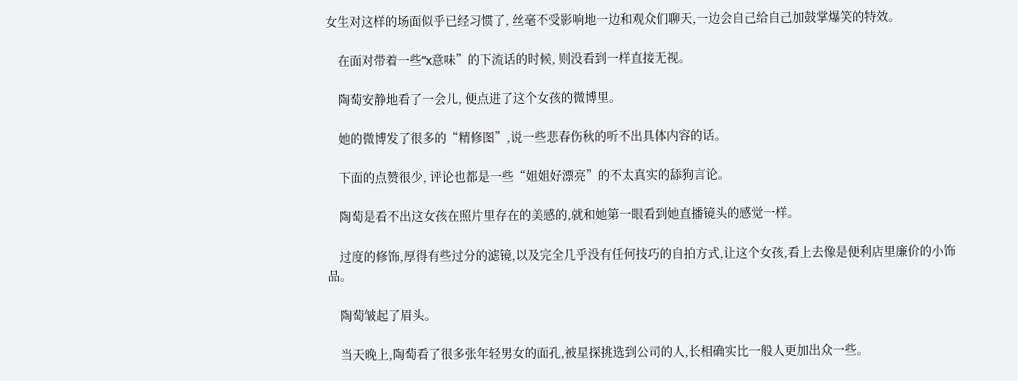女生对这样的场面似乎已经习惯了, 丝毫不受影响地一边和观众们聊天,一边会自己给自己加鼓掌爆笑的特效。

    在面对带着一些“x意味”的下流话的时候, 则没看到一样直接无视。

    陶萄安静地看了一会儿, 便点进了这个女孩的微博里。

    她的微博发了很多的“精修图”,说一些悲春伤秋的听不出具体内容的话。

    下面的点赞很少, 评论也都是一些“姐姐好漂亮”的不太真实的舔狗言论。

    陶萄是看不出这女孩在照片里存在的美感的,就和她第一眼看到她直播镜头的感觉一样。

    过度的修饰,厚得有些过分的滤镜,以及完全几乎没有任何技巧的自拍方式,让这个女孩,看上去像是便利店里廉价的小饰品。

    陶萄皱起了眉头。

    当天晚上,陶萄看了很多张年轻男女的面孔,被星探挑选到公司的人,长相确实比一般人更加出众一些。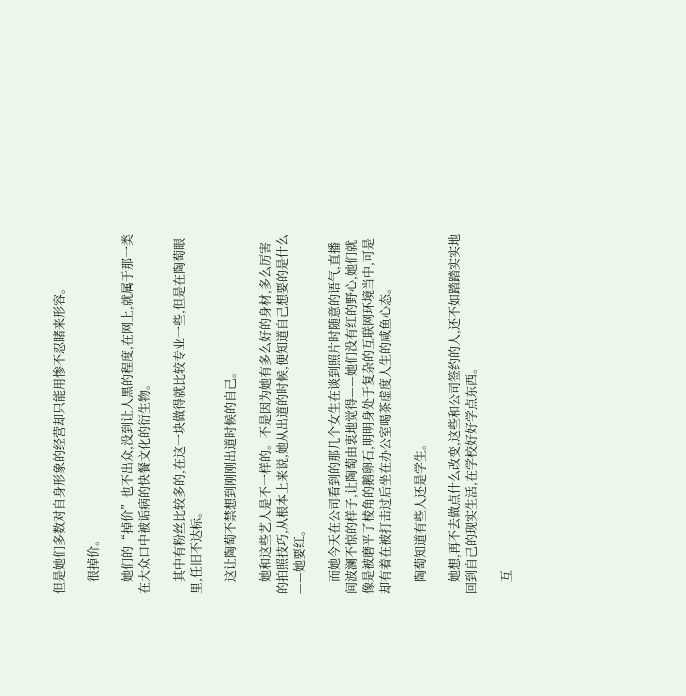但是她们多数对自身形象的经营却只能用惨不忍睹来形容。

    很掉价。

    她们的“掉价”也不出众,没到让人黑的程度,在网上,就属于那一类在大众口中被诟病的快餐文化的衍生物。

    其中有粉丝比较多的,在这一块做得就比较专业一些,但是在陶萄眼里,任旧不达标。

    这让陶萄不禁想到刚刚出道时候的自己。

    她和这些艺人是不一样的。不是因为她有多么好的身材,多么厉害的拍照技巧,从根本上来说,她从出道的时候,便知道自己想要的是什么——她要红。

    而她今天在公司看到的那几个女生在谈到照片时随意的语气,直播间波澜不惊的样子,让陶萄由衷地觉得——她们没有红的野心,她们就像是被磨平了棱角的鹅卵石,明明身处于复杂的互联网环境当中,可是却有着在被打击过后坐在办公室喝茶虚度人生的咸鱼心态。

    陶萄知道有些人还是学生。

    她想,再不去做点什么改变,这些和公司签约的人,还不如踏踏实实地回到自己的现实生活,在学校好好学点东西。

    互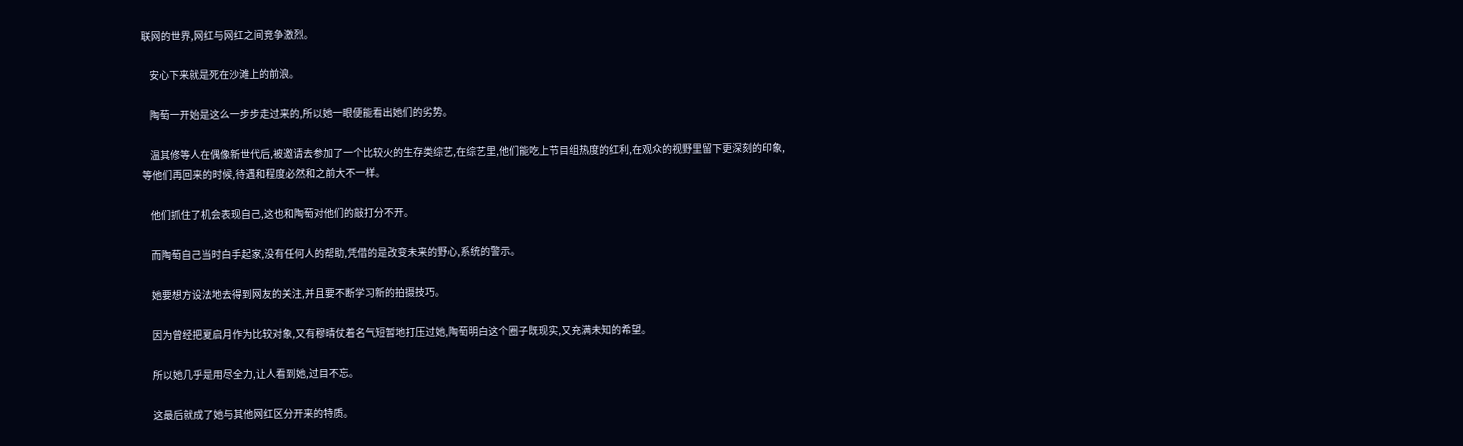联网的世界,网红与网红之间竞争激烈。

    安心下来就是死在沙滩上的前浪。

    陶萄一开始是这么一步步走过来的,所以她一眼便能看出她们的劣势。

    温其修等人在偶像新世代后,被邀请去参加了一个比较火的生存类综艺,在综艺里,他们能吃上节目组热度的红利,在观众的视野里留下更深刻的印象,等他们再回来的时候,待遇和程度必然和之前大不一样。

    他们抓住了机会表现自己,这也和陶萄对他们的敲打分不开。

    而陶萄自己当时白手起家,没有任何人的帮助,凭借的是改变未来的野心,系统的警示。

    她要想方设法地去得到网友的关注,并且要不断学习新的拍摄技巧。

    因为曾经把夏启月作为比较对象,又有穆晴仗着名气短暂地打压过她,陶萄明白这个圈子既现实,又充满未知的希望。

    所以她几乎是用尽全力,让人看到她,过目不忘。

    这最后就成了她与其他网红区分开来的特质。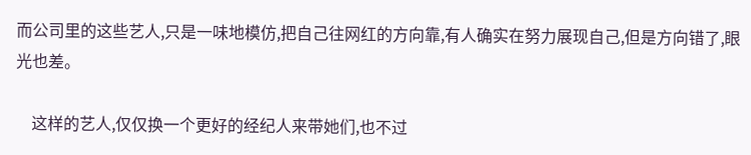而公司里的这些艺人,只是一味地模仿,把自己往网红的方向靠,有人确实在努力展现自己,但是方向错了,眼光也差。

    这样的艺人,仅仅换一个更好的经纪人来带她们,也不过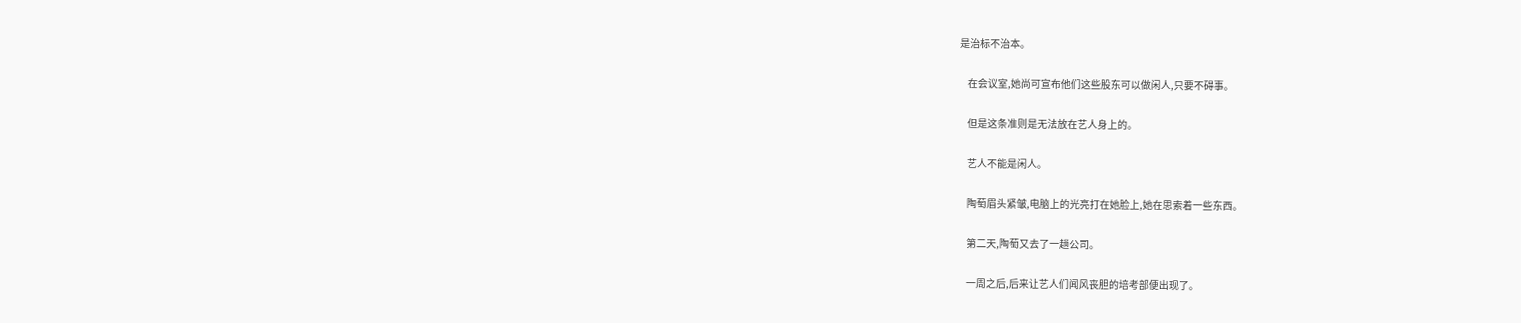是治标不治本。

    在会议室,她尚可宣布他们这些股东可以做闲人,只要不碍事。

    但是这条准则是无法放在艺人身上的。

    艺人不能是闲人。

    陶萄眉头紧皱,电脑上的光亮打在她脸上,她在思索着一些东西。

    第二天,陶萄又去了一趟公司。

    一周之后,后来让艺人们闻风丧胆的培考部便出现了。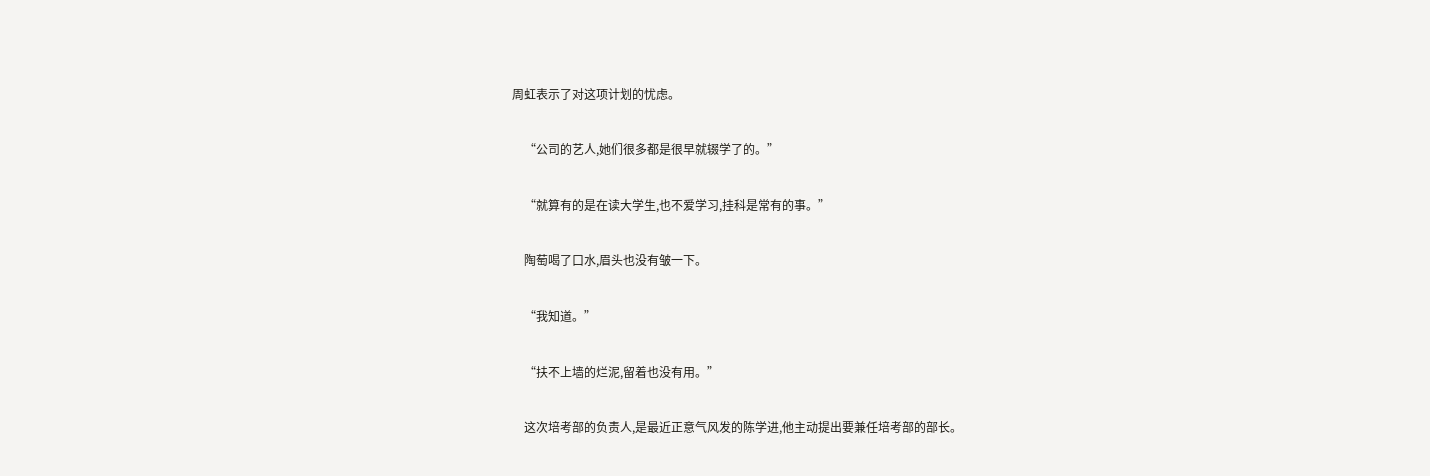周虹表示了对这项计划的忧虑。

    “公司的艺人,她们很多都是很早就辍学了的。”

    “就算有的是在读大学生,也不爱学习,挂科是常有的事。”

    陶萄喝了口水,眉头也没有皱一下。

    “我知道。”

    “扶不上墙的烂泥,留着也没有用。”

    这次培考部的负责人,是最近正意气风发的陈学进,他主动提出要兼任培考部的部长。